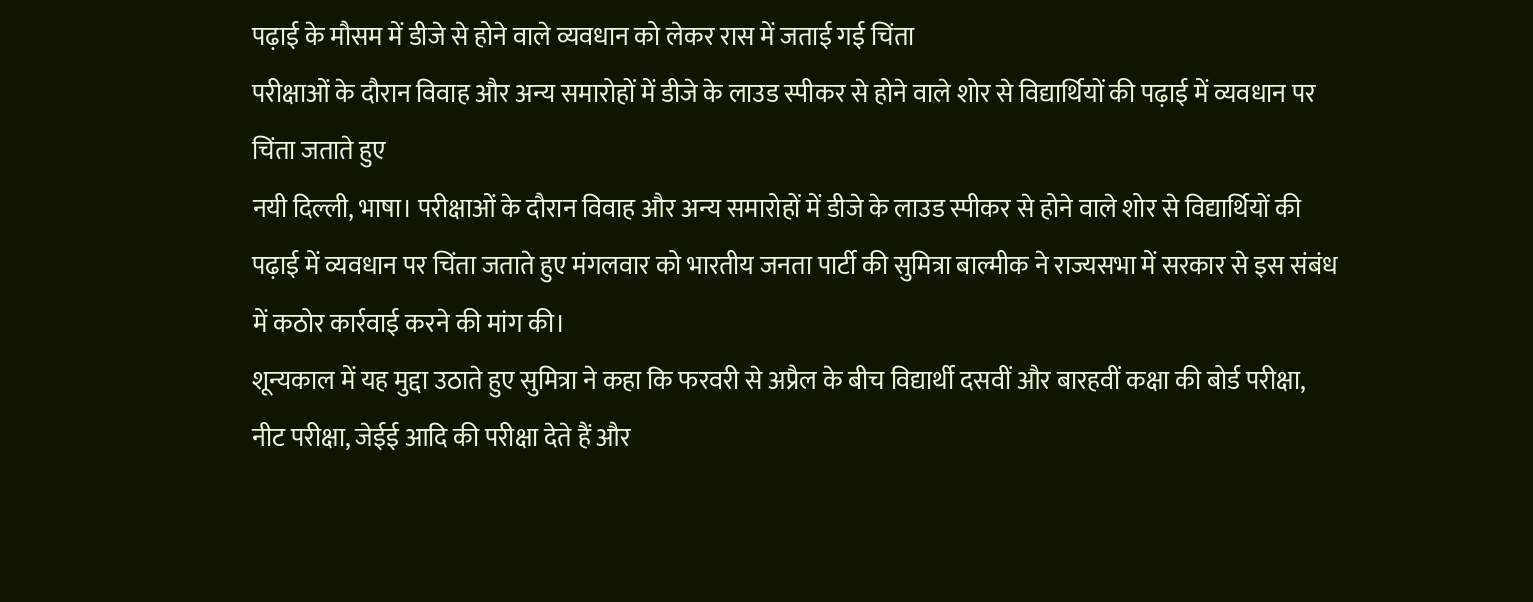पढ़ाई के मौसम में डीजे से होने वाले व्यवधान को लेकर रास में जताई गई चिंता
परीक्षाओं के दौरान विवाह और अन्य समारोहों में डीजे के लाउड स्पीकर से होने वाले शोर से विद्यार्थियों की पढ़ाई में व्यवधान पर चिंता जताते हुए
नयी दिल्ली, भाषा। परीक्षाओं के दौरान विवाह और अन्य समारोहों में डीजे के लाउड स्पीकर से होने वाले शोर से विद्यार्थियों की पढ़ाई में व्यवधान पर चिंता जताते हुए मंगलवार को भारतीय जनता पार्टी की सुमित्रा बाल्मीक ने राज्यसभा में सरकार से इस संबंध में कठोर कार्रवाई करने की मांग की।
शून्यकाल में यह मुद्दा उठाते हुए सुमित्रा ने कहा कि फरवरी से अप्रैल के बीच विद्यार्थी दसवीं और बारहवीं कक्षा की बोर्ड परीक्षा, नीट परीक्षा, जेईई आदि की परीक्षा देते हैं और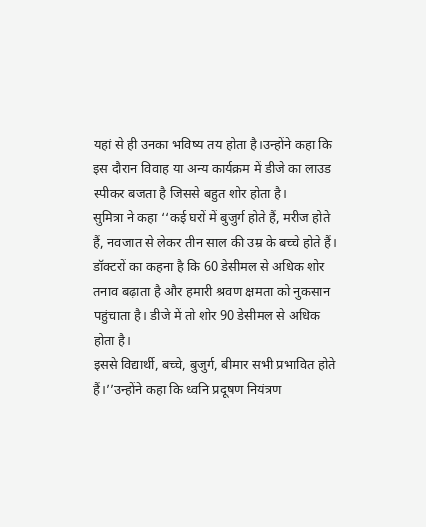यहां से ही उनका भविष्य तय होता है।उन्होंने कहा कि इस दौरान विवाह या अन्य कार्यक्रम में डीजे का लाउड स्पीकर बजता है जिससे बहुत शोर होता है।
सुमित्रा ने कहा ‘‘कई घरों में बुजुर्ग होते हैं, मरीज होते हैं, नवजात से लेकर तीन साल की उम्र के बच्चे होते हैं। डॉक्टरों का कहना है कि 60 डेसीमल से अधिक शोर तनाव बढ़ाता है और हमारी श्रवण क्षमता को नुकसान पहुंचाता है। डीजे में तो शोर 90 डेसीमल से अधिक होता है।
इससे विद्यार्थी, बच्चे, बुजुर्ग, बीमार सभी प्रभावित होते हैं।’’उन्होंने कहा कि ध्वनि प्रदूषण नियंत्रण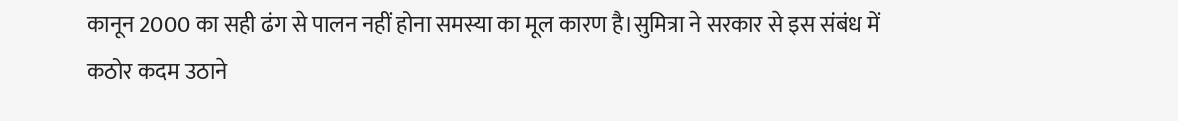कानून 2000 का सही ढंग से पालन नहीं होना समस्या का मूल कारण है।सुमित्रा ने सरकार से इस संबंध में कठोर कदम उठाने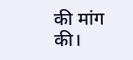की मांग की।